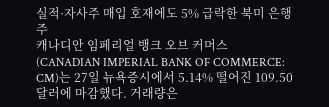실적·자사주 매입 호재에도 5% 급락한 북미 은행주
캐나디안 임페리얼 뱅크 오브 커머스 (CANADIAN IMPERIAL BANK OF COMMERCE: CM)는 27일 뉴욕증시에서 5.14% 떨어진 109.50달러에 마감했다. 거래량은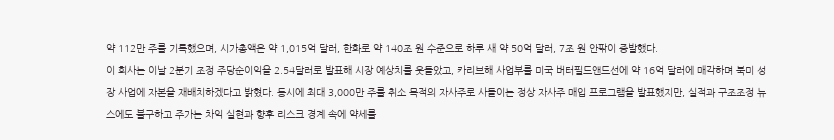약 112만 주를 기록했으며, 시가총액은 약 1,015억 달러, 한화로 약 140조 원 수준으로 하루 새 약 50억 달러, 7조 원 안팎이 증발했다.
이 회사는 이날 2분기 조정 주당순이익을 2.54달러로 발표해 시장 예상치를 웃돌았고, 카리브해 사업부를 미국 버터필드앤드선에 약 16억 달러에 매각하며 북미 성장 사업에 자본을 재배치하겠다고 밝혔다. 동시에 최대 3,000만 주를 취소 목적의 자사주로 사들이는 정상 자사주 매입 프로그램을 발표했지만, 실적과 구조조정 뉴스에도 불구하고 주가는 차익 실현과 향후 리스크 경계 속에 약세를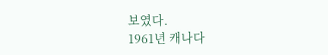보였다.
1961년 캐나다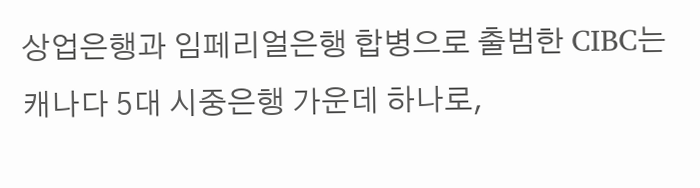상업은행과 임페리얼은행 합병으로 출범한 CIBC는 캐나다 5대 시중은행 가운데 하나로,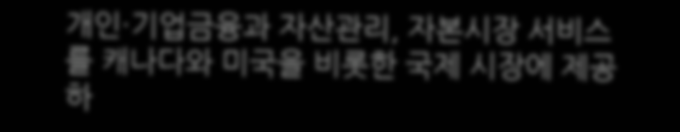개인·기업금융과 자산관리, 자본시장 서비스를 캐나다와 미국을 비롯한 국제 시장에 제공하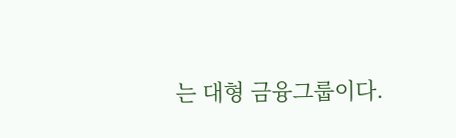는 대형 금융그룹이다.